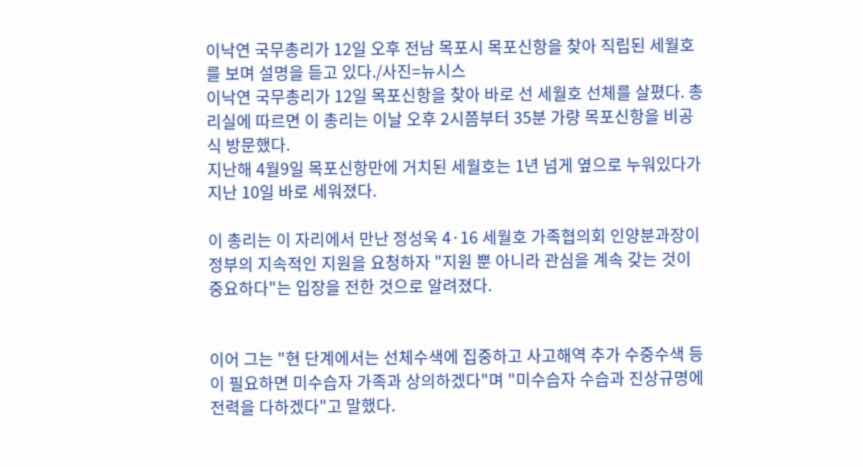이낙연 국무총리가 12일 오후 전남 목포시 목포신항을 찾아 직립된 세월호를 보며 설명을 듣고 있다./사진=뉴시스
이낙연 국무총리가 12일 목포신항을 찾아 바로 선 세월호 선체를 살폈다. 총리실에 따르면 이 총리는 이날 오후 2시쯤부터 35분 가량 목포신항을 비공식 방문했다.
지난해 4월9일 목포신항만에 거치된 세월호는 1년 넘게 옆으로 누워있다가 지난 10일 바로 세워졌다.

이 총리는 이 자리에서 만난 정성욱 4·16 세월호 가족협의회 인양분과장이 정부의 지속적인 지원을 요청하자 "지원 뿐 아니라 관심을 계속 갖는 것이 중요하다"는 입장을 전한 것으로 알려졌다.


이어 그는 "현 단계에서는 선체수색에 집중하고 사고해역 추가 수중수색 등이 필요하면 미수습자 가족과 상의하겠다"며 "미수습자 수습과 진상규명에 전력을 다하겠다"고 말했다.